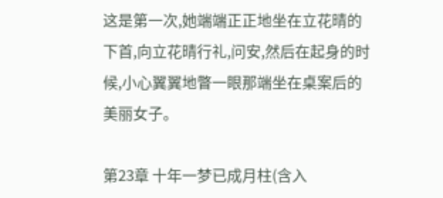这是第一次,她端端正正地坐在立花晴的下首,向立花晴行礼,问安,然后在起身的时候,小心翼翼地瞥一眼那端坐在桌案后的美丽女子。

第23章 十年一梦已成月柱(含入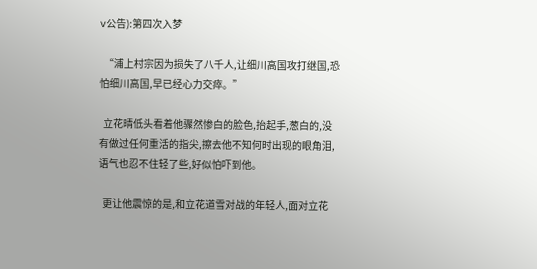v公告):第四次入梦

  “浦上村宗因为损失了八千人,让细川高国攻打继国,恐怕细川高国,早已经心力交瘁。”

  立花晴低头看着他骤然惨白的脸色,抬起手,葱白的,没有做过任何重活的指尖,擦去他不知何时出现的眼角泪,语气也忍不住轻了些,好似怕吓到他。

  更让他震惊的是,和立花道雪对战的年轻人,面对立花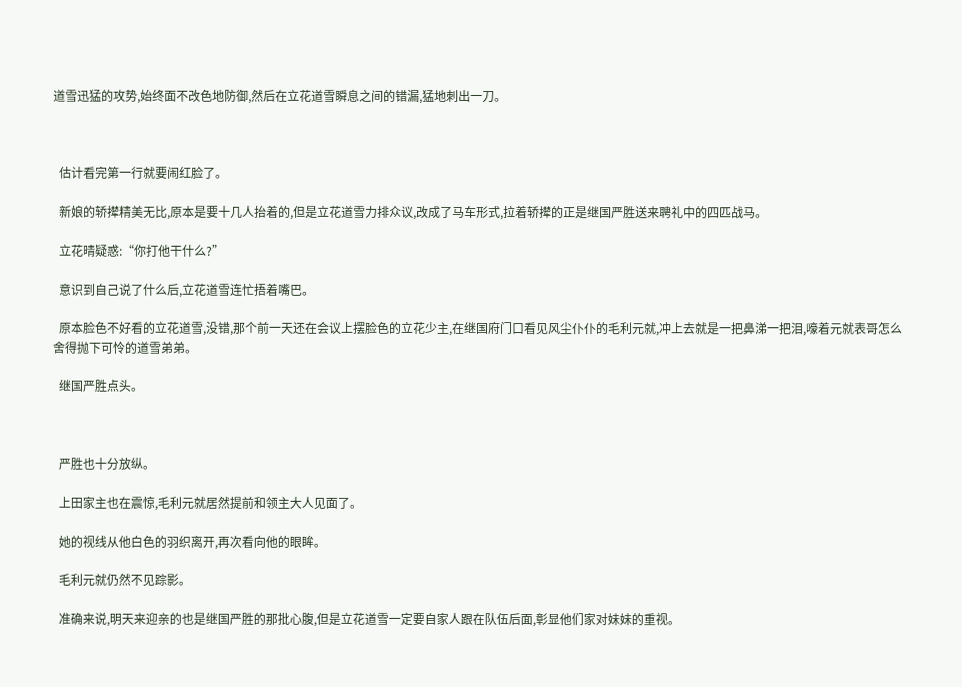道雪迅猛的攻势,始终面不改色地防御,然后在立花道雪瞬息之间的错漏,猛地刺出一刀。



  估计看完第一行就要闹红脸了。

  新娘的轿撵精美无比,原本是要十几人抬着的,但是立花道雪力排众议,改成了马车形式,拉着轿撵的正是继国严胜送来聘礼中的四匹战马。

  立花晴疑惑:“你打他干什么?”

  意识到自己说了什么后,立花道雪连忙捂着嘴巴。

  原本脸色不好看的立花道雪,没错,那个前一天还在会议上摆脸色的立花少主,在继国府门口看见风尘仆仆的毛利元就,冲上去就是一把鼻涕一把泪,嚎着元就表哥怎么舍得抛下可怜的道雪弟弟。

  继国严胜点头。



  严胜也十分放纵。

  上田家主也在震惊,毛利元就居然提前和领主大人见面了。

  她的视线从他白色的羽织离开,再次看向他的眼眸。

  毛利元就仍然不见踪影。

  准确来说,明天来迎亲的也是继国严胜的那批心腹,但是立花道雪一定要自家人跟在队伍后面,彰显他们家对妹妹的重视。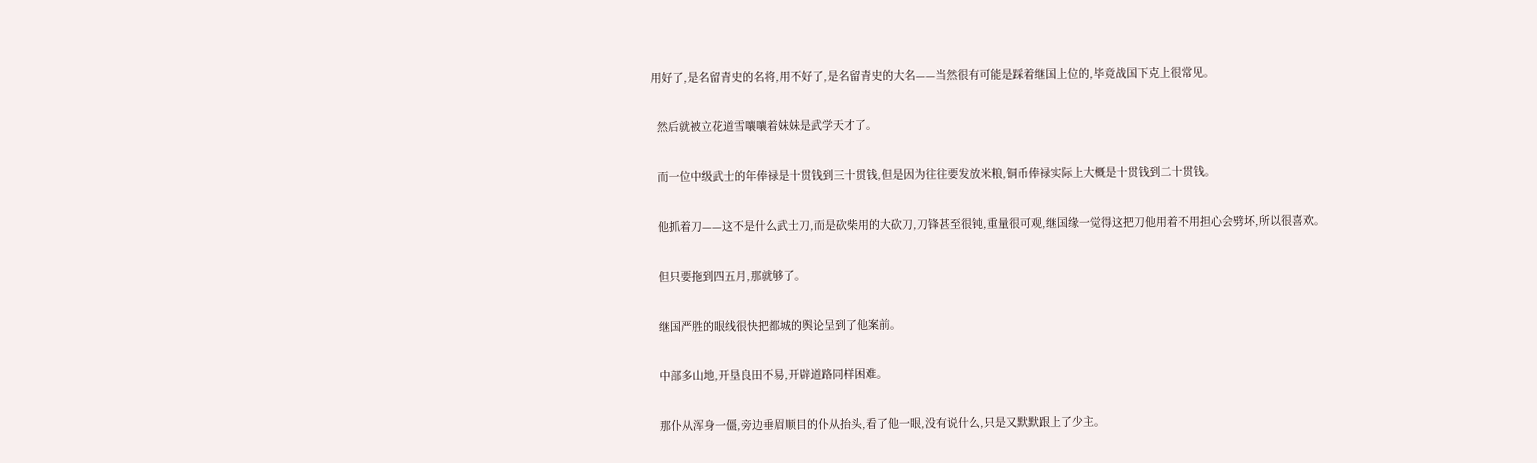用好了,是名留青史的名将,用不好了,是名留青史的大名——当然很有可能是踩着继国上位的,毕竟战国下克上很常见。

  然后就被立花道雪嚷嚷着妹妹是武学天才了。

  而一位中级武士的年俸禄是十贯钱到三十贯钱,但是因为往往要发放米粮,铜币俸禄实际上大概是十贯钱到二十贯钱。

  他抓着刀——这不是什么武士刀,而是砍柴用的大砍刀,刀锋甚至很钝,重量很可观,继国缘一觉得这把刀他用着不用担心会劈坏,所以很喜欢。

  但只要拖到四五月,那就够了。

  继国严胜的眼线很快把都城的舆论呈到了他案前。

  中部多山地,开垦良田不易,开辟道路同样困难。

  那仆从浑身一僵,旁边垂眉顺目的仆从抬头,看了他一眼,没有说什么,只是又默默跟上了少主。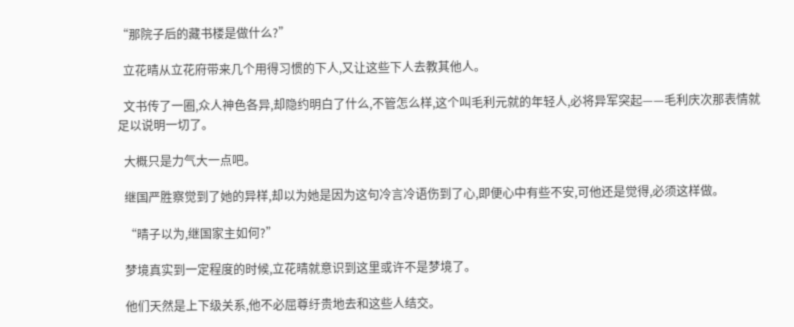“那院子后的藏书楼是做什么?”

  立花晴从立花府带来几个用得习惯的下人,又让这些下人去教其他人。

  文书传了一圈,众人神色各异,却隐约明白了什么,不管怎么样,这个叫毛利元就的年轻人,必将异军突起——毛利庆次那表情就足以说明一切了。

  大概只是力气大一点吧。

  继国严胜察觉到了她的异样,却以为她是因为这句冷言冷语伤到了心,即便心中有些不安,可他还是觉得,必须这样做。

  “晴子以为,继国家主如何?”

  梦境真实到一定程度的时候,立花晴就意识到这里或许不是梦境了。

  他们天然是上下级关系,他不必屈尊纡贵地去和这些人结交。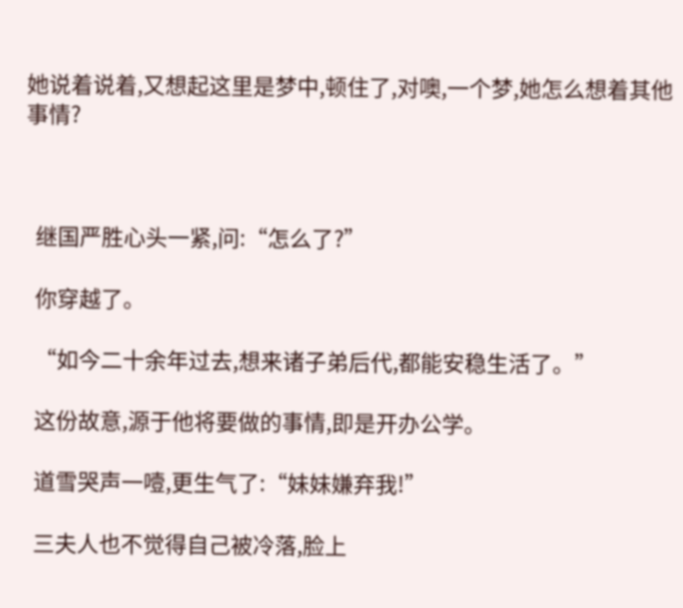她说着说着,又想起这里是梦中,顿住了,对噢,一个梦,她怎么想着其他事情?



  继国严胜心头一紧,问:“怎么了?”

  你穿越了。

  “如今二十余年过去,想来诸子弟后代,都能安稳生活了。”

  这份故意,源于他将要做的事情,即是开办公学。

  道雪哭声一噎,更生气了:“妹妹嫌弃我!”

  三夫人也不觉得自己被冷落,脸上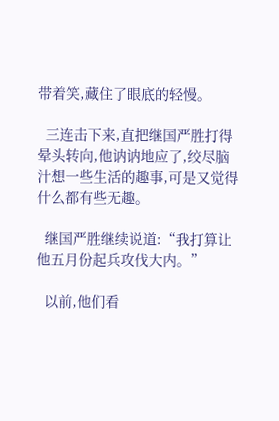带着笑,藏住了眼底的轻慢。

  三连击下来,直把继国严胜打得晕头转向,他讷讷地应了,绞尽脑汁想一些生活的趣事,可是又觉得什么都有些无趣。

  继国严胜继续说道:“我打算让他五月份起兵攻伐大内。”

  以前,他们看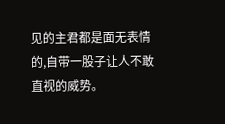见的主君都是面无表情的,自带一股子让人不敢直视的威势。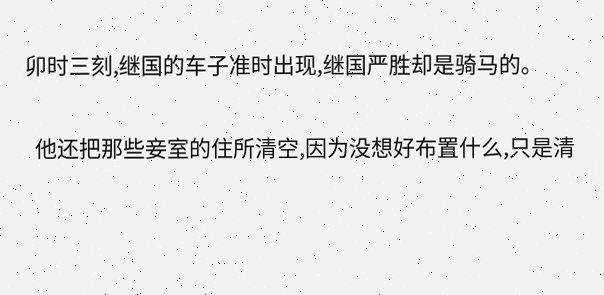卯时三刻,继国的车子准时出现,继国严胜却是骑马的。

  他还把那些妾室的住所清空,因为没想好布置什么,只是清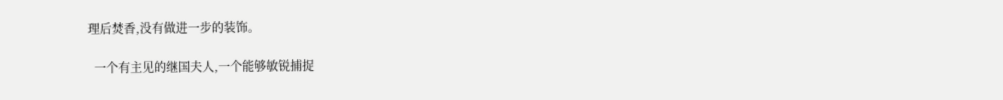理后焚香,没有做进一步的装饰。

  一个有主见的继国夫人,一个能够敏锐捕捉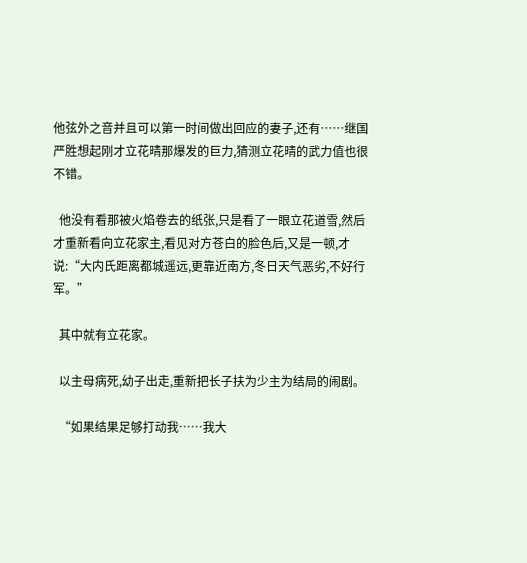他弦外之音并且可以第一时间做出回应的妻子,还有……继国严胜想起刚才立花晴那爆发的巨力,猜测立花晴的武力值也很不错。

  他没有看那被火焰卷去的纸张,只是看了一眼立花道雪,然后才重新看向立花家主,看见对方苍白的脸色后,又是一顿,才说:“大内氏距离都城遥远,更靠近南方,冬日天气恶劣,不好行军。”

  其中就有立花家。

  以主母病死,幼子出走,重新把长子扶为少主为结局的闹剧。

  “如果结果足够打动我……我大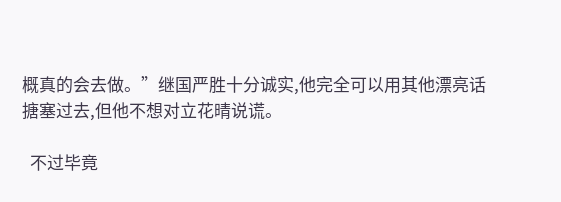概真的会去做。”继国严胜十分诚实,他完全可以用其他漂亮话搪塞过去,但他不想对立花晴说谎。

  不过毕竟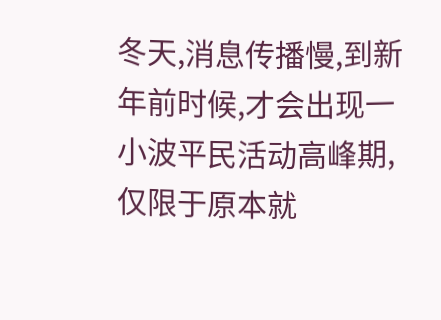冬天,消息传播慢,到新年前时候,才会出现一小波平民活动高峰期,仅限于原本就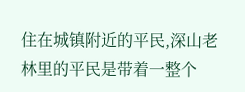住在城镇附近的平民,深山老林里的平民是带着一整个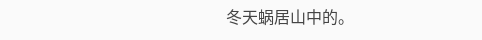冬天蜗居山中的。